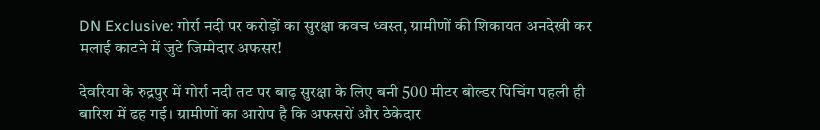DN Exclusive: गोर्रा नदी पर करोड़ों का सुरक्षा कवच ध्वस्त, ग्रामीणों की शिकायत अनदेखी कर मलाई काटने में जुटे जिम्मेदार अफसर!

देवरिया के रुद्रपुर में गोर्रा नदी तट पर बाढ़ सुरक्षा के लिए बनी 500 मीटर बोल्डर पिचिंग पहली ही बारिश में ढह गई। ग्रामीणों का आरोप है कि अफसरों और ठेकेदार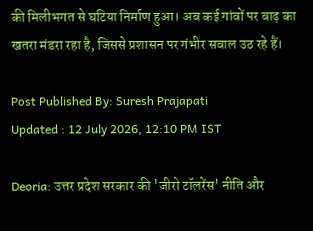की मिलीभगत से घटिया निर्माण हुआ। अब कई गांवों पर बाढ़ का खतरा मंडरा रहा है, जिससे प्रशासन पर गंभीर सवाल उठ रहे हैं।

Post Published By: Suresh Prajapati
Updated : 12 July 2026, 12:10 PM IST

Deoria: उत्तर प्रदेश सरकार की 'जीरो टॉलरेंस' नीति और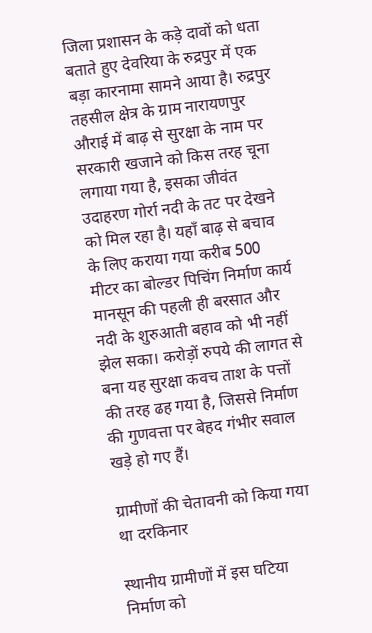जिला प्रशासन के कड़े दावों को धता बताते हुए देवरिया के रुद्रपुर में एक बड़ा कारनामा सामने आया है। रुद्रपुर तहसील क्षेत्र के ग्राम नारायणपुर औराई में बाढ़ से सुरक्षा के नाम पर सरकारी खजाने को किस तरह चूना लगाया गया है, इसका जीवंत उदाहरण गोर्रा नदी के तट पर देखने को मिल रहा है। यहाँ बाढ़ से बचाव के लिए कराया गया करीब 500 मीटर का बोल्डर पिचिंग निर्माण कार्य मानसून की पहली ही बरसात और नदी के शुरुआती बहाव को भी नहीं झेल सका। करोड़ों रुपये की लागत से बना यह सुरक्षा कवच ताश के पत्तों की तरह ढह गया है, जिससे निर्माण की गुणवत्ता पर बेहद गंभीर सवाल खड़े हो गए हैं।

ग्रामीणों की चेतावनी को किया गया था दरकिनार

स्थानीय ग्रामीणों में इस घटिया निर्माण को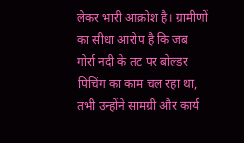लेकर भारी आक्रोश है। ग्रामीणों का सीधा आरोप है कि जब गोर्रा नदी के तट पर बोल्डर पिचिंग का काम चल रहा था, तभी उन्होंने सामग्री और कार्य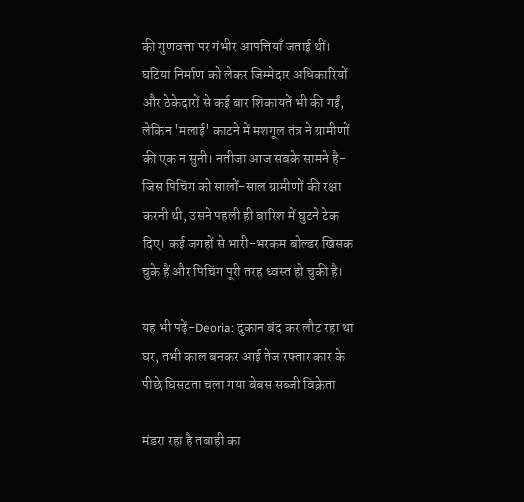की गुणवत्ता पर गंभीर आपत्तियाँ जताई थीं। घटिया निर्माण को लेकर जिम्मेदार अधिकारियों और ठेकेदारों से कई बार शिकायतें भी की गईं, लेकिन 'मलाई' काटने में मशगूल तंत्र ने ग्रामीणों की एक न सुनी। नतीजा आज सबके सामने है- जिस पिचिंग को सालों-साल ग्रामीणों की रक्षा करनी थी, उसने पहली ही बारिश में घुटने टेक दिए। कई जगहों से भारी-भरकम बोल्डर खिसक चुके हैं और पिचिंग पूरी तरह ध्वस्त हो चुकी है।

यह भी पढ़ें-Deoria: दुकान बंद कर लौट रहा था घर, तभी काल बनकर आई तेज रफ्तार कार के पीछे घिसटता चला गया बेबस सब्जी विक्रेता

मंडरा रहा है तबाही का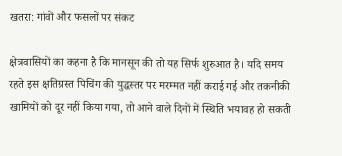खतरा: गांवों और फसलों पर संकट

क्षेत्रवासियों का कहना है कि मानसून की तो यह सिर्फ शुरुआत है। यदि समय रहते इस क्षतिग्रस्त पिचिंग की युद्धस्तर पर मरम्मत नहीं कराई गई और तकनीकी खामियों को दूर नहीं किया गया, तो आने वाले दिनों में स्थिति भयावह हो सकती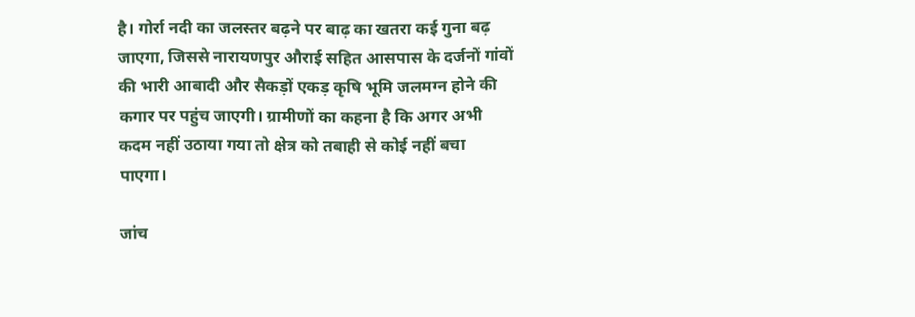है। गोर्रा नदी का जलस्तर बढ़ने पर बाढ़ का खतरा कई गुना बढ़ जाएगा, जिससे नारायणपुर औराई सहित आसपास के दर्जनों गांवों की भारी आबादी और सैकड़ों एकड़ कृषि भूमि जलमग्न होने की कगार पर पहुंच जाएगी। ग्रामीणों का कहना है कि अगर अभी कदम नहीं उठाया गया तो क्षेत्र को तबाही से कोई नहीं बचा पाएगा।

जांच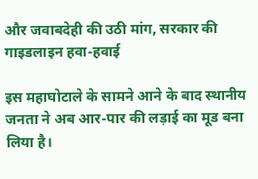और जवाबदेही की उठी मांग, सरकार की गाइडलाइन हवा-हवाई

इस महाघोटाले के सामने आने के बाद स्थानीय जनता ने अब आर-पार की लड़ाई का मूड बना लिया है।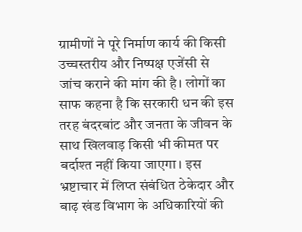ग्रामीणों ने पूरे निर्माण कार्य की किसी उच्चस्तरीय और निष्पक्ष एजेंसी से जांच कराने की मांग की है। लोगों का साफ कहना है कि सरकारी धन की इस तरह बंदरबांट और जनता के जीवन के साथ खिलवाड़ किसी भी कीमत पर बर्दाश्त नहीं किया जाएगा। इस भ्रष्टाचार में लिप्त संबंधित ठेकेदार और बाढ़ खंड विभाग के अधिकारियों की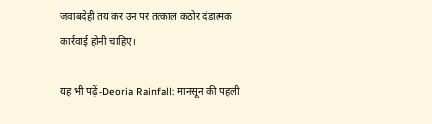जवाबदेही तय कर उन पर तत्काल कठोर दंडात्मक कार्रवाई होनी चाहिए।

यह भी पढ़ें-Deoria Rainfall: मानसून की पहली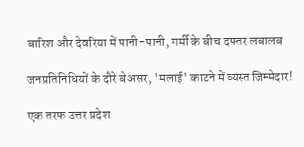बारिश और देवरिया में पानी-पानी, गर्मी के बीच दफ्तर लबालब

जनप्रतिनिधियों के दौरे बेअसर, 'मलाई' काटने में व्यस्त जिम्मेदार!

एक तरफ उत्तर प्रदेश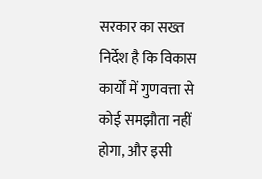सरकार का सख्त निर्देश है कि विकास कार्यों में गुणवत्ता से कोई समझौता नहीं होगा, और इसी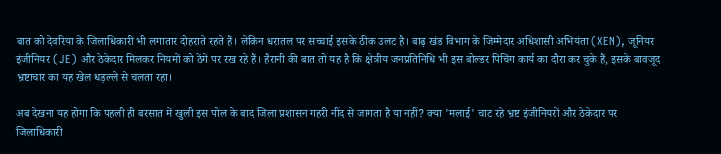बात को देवरिया के जिलाधिकारी भी लगातार दोहराते रहते हैं। लेकिन धरातल पर सच्चाई इसके ठीक उलट है। बाढ़ खंड विभाग के जिम्मेदार अधिशासी अभियंता (XEN), जूनियर इंजीनियर (JE) और ठेकेदार मिलकर नियमों को ठेंगे पर रख रहे हैं। हैरानी की बात तो यह है कि क्षेत्रीय जनप्रतिनिधि भी इस बोल्डर पिचिंग कार्य का दौरा कर चुके हैं, इसके बावजूद भ्रष्टाचार का यह खेल धड़ल्ले से चलता रहा।

अब देखना यह होगा कि पहली ही बरसात में खुली इस पोल के बाद जिला प्रशासन गहरी नींद से जागता है या नहीं? क्या 'मलाई' चाट रहे भ्रष्ट इंजीनियरों और ठेकेदार पर जिलाधिकारी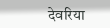देवरिया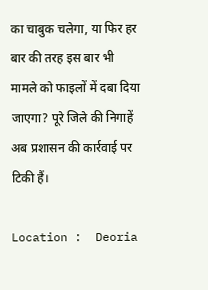का चाबुक चलेगा, या फिर हर बार की तरह इस बार भी मामले को फाइलों में दबा दिया जाएगा? पूरे जिले की निगाहें अब प्रशासन की कार्रवाई पर टिकी हैं।

Location :  Deoria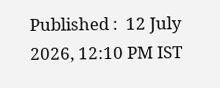Published :  12 July 2026, 12:10 PM IST